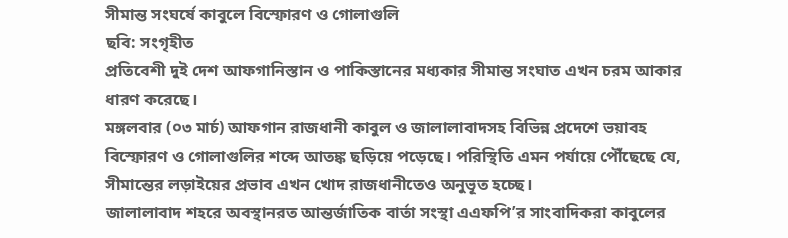সীমান্ত সংঘর্ষে কাবুলে বিস্ফোরণ ও গোলাগুলি
ছবি: সংগৃহীত
প্রতিবেশী দুই দেশ আফগানিস্তান ও পাকিস্তানের মধ্যকার সীমান্ত সংঘাত এখন চরম আকার ধারণ করেছে।
মঙ্গলবার (০৩ মার্চ) আফগান রাজধানী কাবুল ও জালালাবাদসহ বিভিন্ন প্রদেশে ভয়াবহ বিস্ফোরণ ও গোলাগুলির শব্দে আতঙ্ক ছড়িয়ে পড়েছে। পরিস্থিতি এমন পর্যায়ে পৌঁছেছে যে, সীমান্তের লড়াইয়ের প্রভাব এখন খোদ রাজধানীতেও অনুভূত হচ্ছে।
জালালাবাদ শহরে অবস্থানরত আন্তর্জাতিক বার্তা সংস্থা এএফপি’র সাংবাদিকরা কাবুলের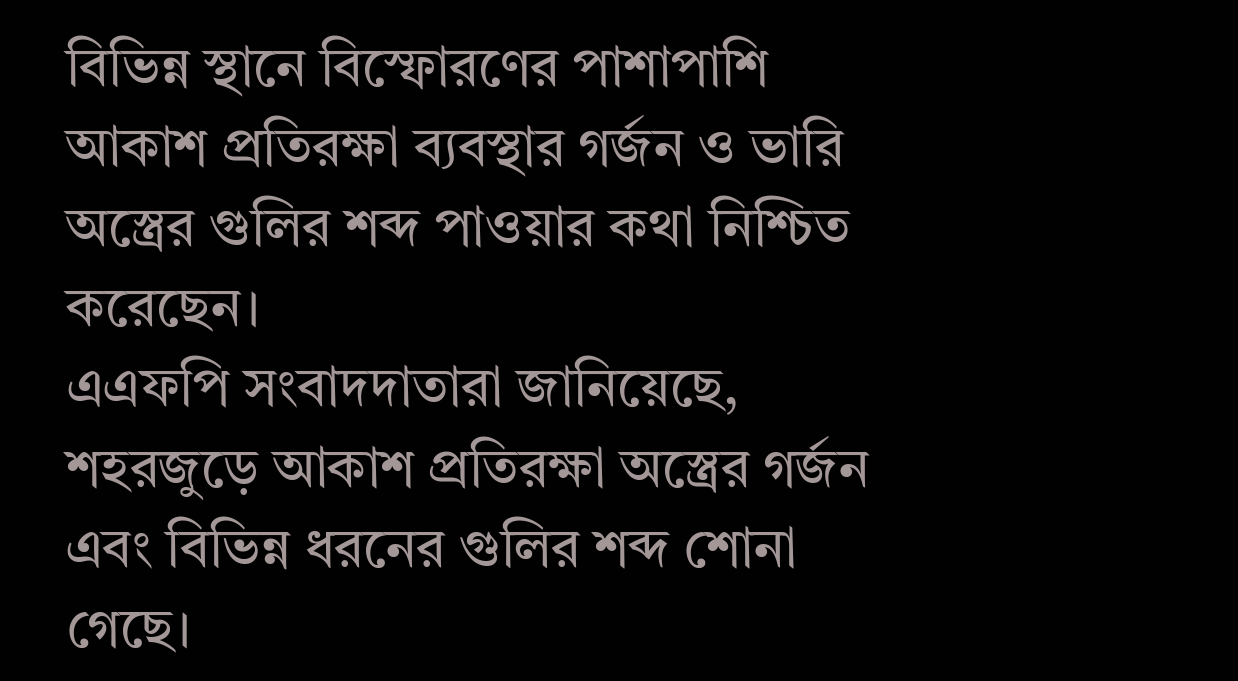বিভিন্ন স্থানে বিস্ফোরণের পাশাপাশি আকাশ প্রতিরক্ষা ব্যবস্থার গর্জন ও ভারি অস্ত্রের গুলির শব্দ পাওয়ার কথা নিশ্চিত করেছেন।
এএফপি সংবাদদাতারা জানিয়েছে, শহরজুড়ে আকাশ প্রতিরক্ষা অস্ত্রের গর্জন এবং বিভিন্ন ধরনের গুলির শব্দ শোনা গেছে।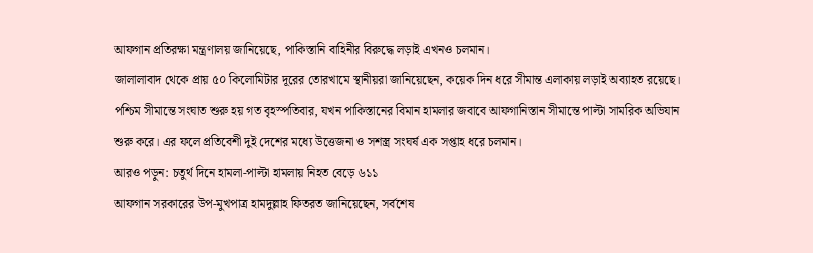আফগান প্রতিরক্ষা মন্ত্রণালয় জানিয়েছে, পাকিস্তানি বাহিনীর বিরুদ্ধে লড়াই এখনও চলমান।
জালালাবাদ থেকে প্রায় ৫০ কিলোমিটার দূরের তোরখামে স্থানীয়রা জানিয়েছেন, কয়েক দিন ধরে সীমান্ত এলাকায় লড়াই অব্যাহত রয়েছে।
পশ্চিম সীমান্তে সংঘাত শুরু হয় গত বৃহস্পতিবার, যখন পাকিস্তানের বিমান হামলার জবাবে আফগানিস্তান সীমান্তে পাল্টা সামরিক অভিযান শুরু করে। এর ফলে প্রতিবেশী দুই দেশের মধ্যে উত্তেজনা ও সশস্ত্র সংঘর্ষ এক সপ্তাহ ধরে চলমান।
আরও পড়ুন: চতুর্থ দিনে হামলা-পাল্টা হামলায় নিহত বেড়ে ৬১১
আফগান সরকারের উপ-মুখপাত্র হামদুল্লাহ ফিতরত জানিয়েছেন, সর্বশেষ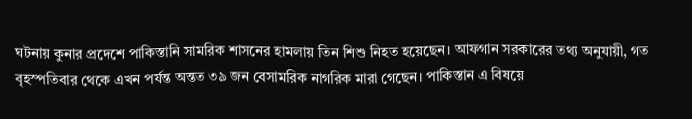ঘটনায় কুনার প্রদেশে পাকিস্তানি সামরিক শাসনের হামলায় তিন শিশু নিহত হয়েছেন। আফগান সরকারের তথ্য অনুযায়ী, গত বৃহস্পতিবার থেকে এখন পর্যন্ত অন্তত ৩৯ জন বেসামরিক নাগরিক মারা গেছেন। পাকিস্তান এ বিষয়ে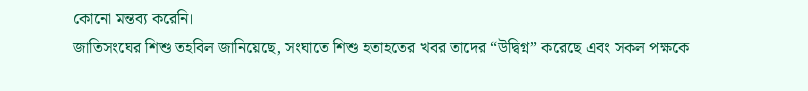কোনো মন্তব্য করেনি।
জাতিসংঘের শিশু তহবিল জানিয়েছে, সংঘাতে শিশু হতাহতের খবর তাদের “উদ্বিগ্ন” করেছে এবং সকল পক্ষকে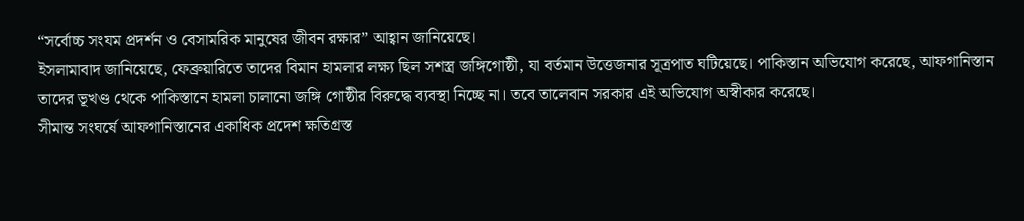“সর্বোচ্চ সংযম প্রদর্শন ও বেসামরিক মানুষের জীবন রক্ষার” আহ্বান জানিয়েছে।
ইসলামাবাদ জানিয়েছে, ফেব্রুয়ারিতে তাদের বিমান হামলার লক্ষ্য ছিল সশস্ত্র জঙ্গিগোষ্ঠী, যা বর্তমান উত্তেজনার সূত্রপাত ঘটিয়েছে। পাকিস্তান অভিযোগ করেছে, আফগানিস্তান তাদের ভূখণ্ড থেকে পাকিস্তানে হামলা চালানো জঙ্গি গোষ্ঠীর বিরুদ্ধে ব্যবস্থা নিচ্ছে না। তবে তালেবান সরকার এই অভিযোগ অস্বীকার করেছে।
সীমান্ত সংঘর্ষে আফগানিস্তানের একাধিক প্রদেশ ক্ষতিগ্রস্ত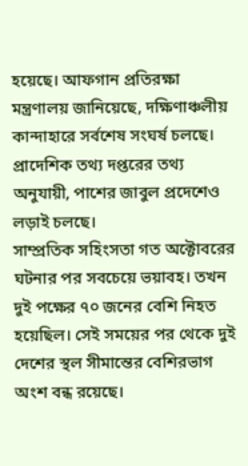হয়েছে। আফগান প্রতিরক্ষা মন্ত্রণালয় জানিয়েছে, দক্ষিণাঞ্চলীয় কান্দাহারে সর্বশেষ সংঘর্ষ চলছে।
প্রাদেশিক তথ্য দপ্তরের তথ্য অনুযায়ী, পাশের জাবুল প্রদেশেও লড়াই চলছে।
সাম্প্রতিক সহিংসতা গত অক্টোবরের ঘটনার পর সবচেয়ে ভয়াবহ। তখন দুই পক্ষের ৭০ জনের বেশি নিহত হয়েছিল। সেই সময়ের পর থেকে দুই দেশের স্থল সীমান্তের বেশিরভাগ অংশ বন্ধ রয়েছে।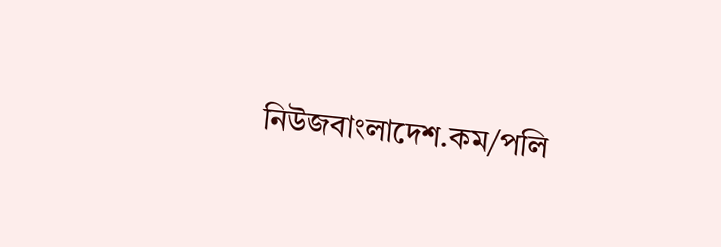নিউজবাংলাদেশ.কম/পলি